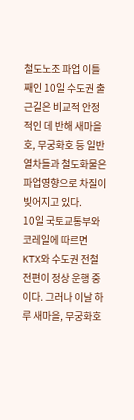철도노조 파업 이틀째인 10일 수도권 출근길은 비교적 안정적인 데 반해 새마을호, 무궁화호 등 일반 열차들과 철도화물은 파업영향으로 차질이 빚어지고 있다.
10일 국토교통부와 코레일에 따르면 KTX와 수도권 전철 전편이 정상 운행 중이다. 그러나 이날 하루 새마을, 무궁화호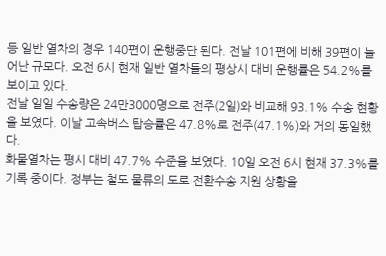등 일반 열차의 경우 140편이 운행중단 된다. 전날 101편에 비해 39편이 늘어난 규모다. 오전 6시 현재 일반 열차들의 평상시 대비 운행률은 54.2%를 보이고 있다.
전날 일일 수송량은 24만3000명으로 전주(2일)와 비교해 93.1% 수송 현황을 보였다. 이날 고속버스 탑승률은 47.8%로 전주(47.1%)와 거의 동일했다.
화물열차는 평시 대비 47.7% 수준을 보였다. 10일 오전 6시 현재 37.3%를 기록 중이다. 정부는 철도 물류의 도로 전환수송 지원 상황을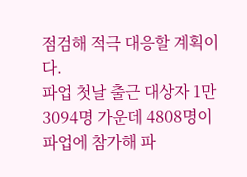점검해 적극 대응할 계획이다.
파업 첫날 출근 대상자 1만3094명 가운데 4808명이 파업에 참가해 파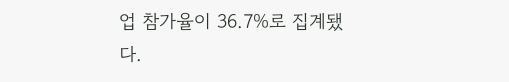업 참가율이 36.7%로 집계됐다.